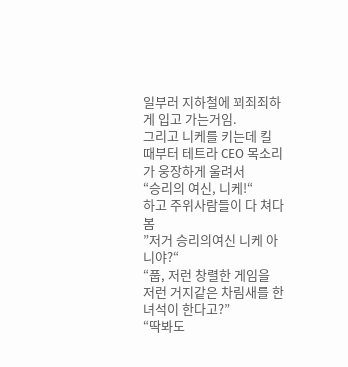일부러 지하철에 꾀죄죄하게 입고 가는거임.
그리고 니케를 키는데 킬 때부터 테트라 CEO 목소리가 웅장하게 울려서
“승리의 여신, 니케!“
하고 주위사람들이 다 쳐다봄
”저거 승리의여신 니케 아니야?“
“풉, 저런 창렬한 게임을 저런 거지같은 차림새를 한 녀석이 한다고?”
“딱봐도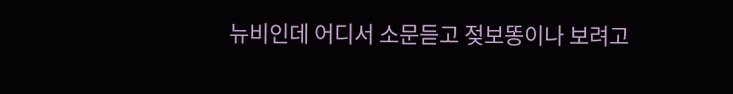뉴비인데 어디서 소문듣고 젖보똥이나 보려고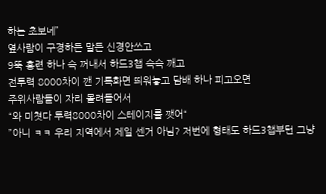하는 초보네”
옆사람이 구경하든 말든 신경안쓰고
9뚝 홍련 하나 슥 꺼내서 하드3챕 슥슥 깨고
전투력 8000차이 깬 기록화면 띄워놓고 담배 하나 피고오면
주위사람들이 자리 몰려들어서
“와 미쳣다 투력8000차이 스테이지를 깻어“
”아니 ㅋㅋ 우리 지역에서 제일 센거 아님? 저번에 형태도 하드3챕부턴 그냥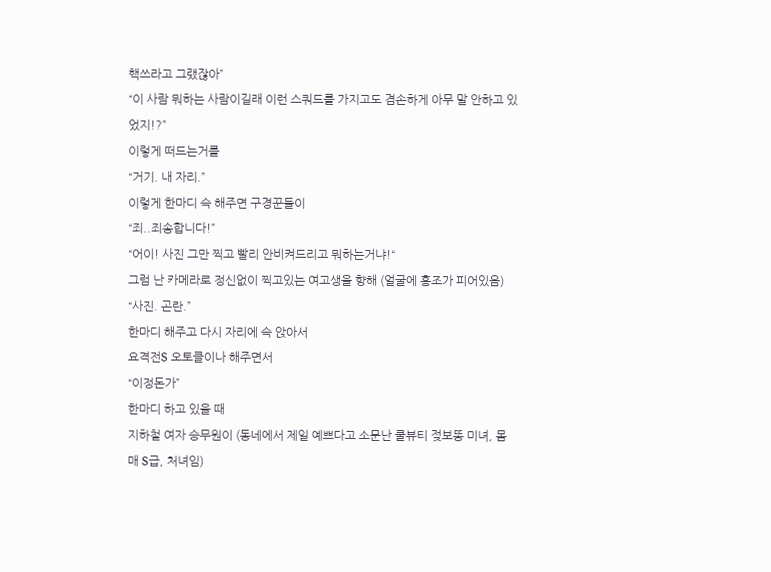핵쓰라고 그랬잖아”
“이 사람 뭐하는 사람이길래 이런 스쿼드를 가지고도 겸손하게 아무 말 안하고 있었지!?”
이렇게 떠드는거를
“거기. 내 자리.”
이렇게 한마디 슥 해주면 구경꾼들이
“죄..죄송합니다!”
“어이! 사진 그만 찍고 빨리 안비켜드리고 뭐하는거냐!“
그럼 난 카메라로 정신없이 찍고있는 여고생을 향해 (얼굴에 홍조가 피어있음)
“사진. 곤란.”
한마디 해주고 다시 자리에 슥 앉아서
요격전S 오토클이나 해주면서
“이정돈가”
한마디 하고 있을 때
지하철 여자 승무원이 (동네에서 제일 예쁘다고 소문난 쿨뷰티 젖보똥 미녀, 몸매 S급, 처녀임)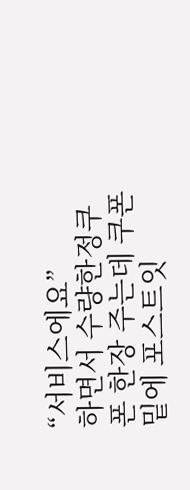“서비스에요”
하면서 수량한정쿠폰 한장 주는데 쿠폰 밑에 포스트잇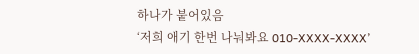하나가 붙어있음
‘저희 애기 한번 나눠봐요 010-XXXX-XXXX’